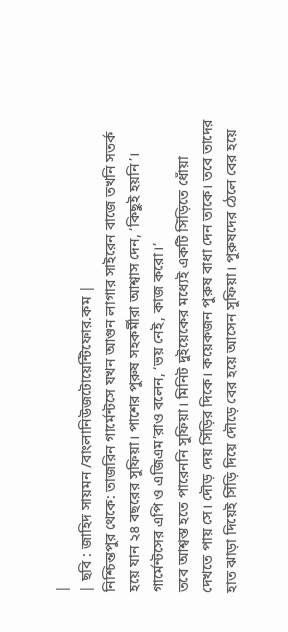|
| ছবি : জাহিদ সায়মন /বাংলানিউজটোয়েন্টিফোর.কম |
নিশ্চিন্তপুর থেকে: তাজরিন গার্মেন্টসে যখন আগুন লাগার সাইরেন বাজে তখনি সতর্ক হয়ে যান ২৪ বছরের সুফিয়া। পাশের পুরুষ সহকর্মীরা আশ্বাস দেন, ‘কিছুই হয়নি’। গার্মেন্টসের এপি ও এজিএম’রাও বলেন, ‘ভয় নেই, কাজ করো।’
তবে আশ্বস্ত হতে পারেননি সুফিয়া। মিনিট দুইয়েকের মধ্যেই একটি সিঁড়িতে ধোঁয়া দেখতে পায় সে। দৌড় দেয় সিঁড়ির দিকে। কয়েকজন পুরুষ বাধা দেন তাকে। তবে তাদের হাত ঝাড়া দিয়েই সিঁড়ি দিয়ে দৌড়ে বের হয়ে আসেন সুফিয়া। পুরুষদের ঠেলে বের হয়ে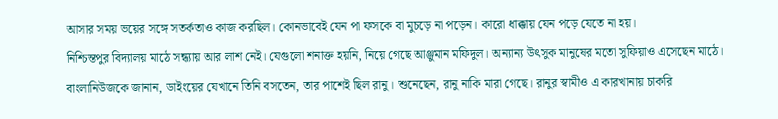আসার সময় ভয়ের সঙ্গে সতর্কতাও কাজ করছিল। কোনভাবেই যেন পা ফসকে বা মুচড়ে না পড়েন। কারো ধাক্কায় যেন পড়ে যেতে না হয়।
নিশ্চিন্তপুর বিদ্যালয় মাঠে সন্ধ্যায় আর লাশ নেই। যেগুলো শনাক্ত হয়নি, নিয়ে গেছে আঞ্জুমান মফিদুল। অন্যান্য উৎসুক মানুষের মতো সুফিয়াও এসেছেন মাঠে।
বাংলানিউজকে জানান, ডাইংয়ের যেখানে তিনি বসতেন, তার পাশেই ছিল রানু। শুনেছেন, রানু নাকি মারা গেছে। রানুর স্বামীও এ কারখানায় চাকরি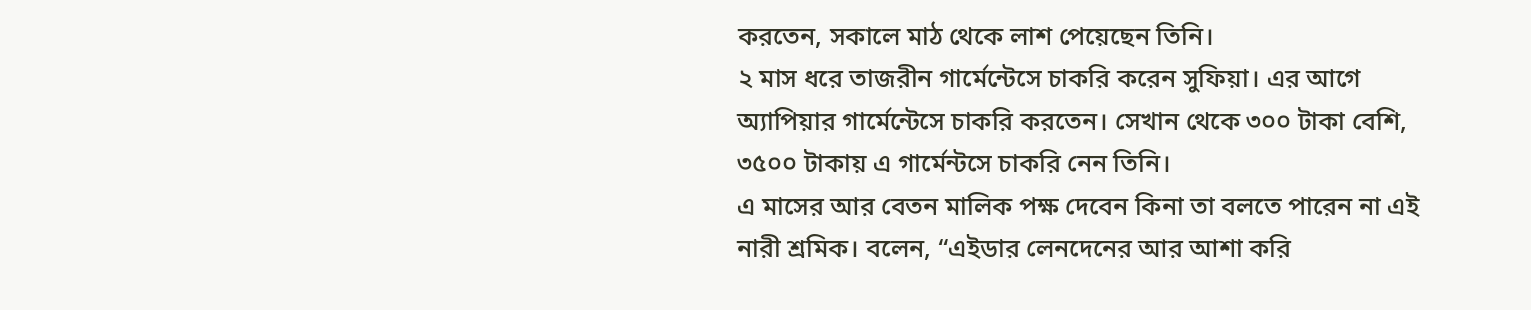করতেন, সকালে মাঠ থেকে লাশ পেয়েছেন তিনি।
২ মাস ধরে তাজরীন গার্মেন্টেসে চাকরি করেন সুফিয়া। এর আগে অ্যাপিয়ার গার্মেন্টেসে চাকরি করতেন। সেখান থেকে ৩০০ টাকা বেশি, ৩৫০০ টাকায় এ গার্মেন্টসে চাকরি নেন তিনি।
এ মাসের আর বেতন মালিক পক্ষ দেবেন কিনা তা বলতে পারেন না এই নারী শ্রমিক। বলেন, “এইডার লেনদেনের আর আশা করি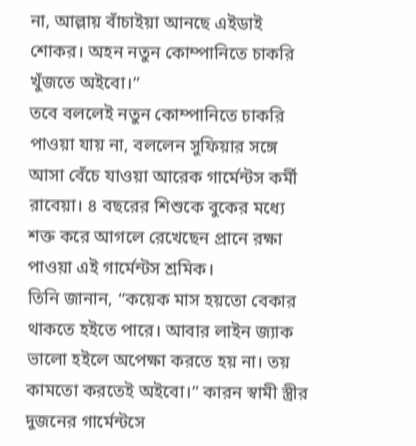না, আল্লায় বাঁচাইয়া আনছে এইডাই শোকর। অহন নতুন কোম্পানিতে চাকরি খুঁজতে অইবো।”
তবে বললেই নতুন কোম্পানিতে চাকরি পাওয়া যায় না, বললেন সুফিয়ার সঙ্গে আসা বেঁচে যাওয়া আরেক গার্মেন্টস কর্মী রাবেয়া। ৪ বছরের শিশুকে বুকের মধ্যে শক্ত করে আগলে রেখেছেন প্রানে রক্ষা পাওয়া এই গার্মেন্টস শ্রমিক।
তিনি জানান, “কয়েক মাস হয়তো বেকার থাকতে হইতে পারে। আবার লাইন জ্যাক ভালো হইলে অপেক্ষা করতে হয় না। তয় কামতো করতেই অইবো।” কারন স্বামী স্ত্রীর দুজনের গার্মেন্টসে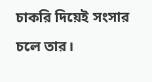চাকরি দিয়েই সংসার চলে তার।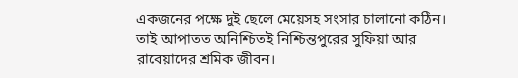একজনের পক্ষে দুই ছেলে মেয়েসহ সংসার চালানো কঠিন।
তাই আপাতত অনিশ্চিতই নিশ্চিন্তপুরের সুফিয়া আর রাবেয়াদের শ্রমিক জীবন।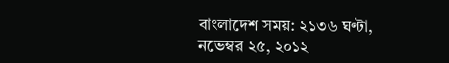বাংলাদেশ সময়: ২১৩৬ ঘণ্টা, নভেম্বর ২৫, ২০১২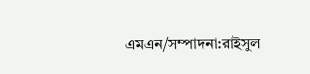এমএন/সম্পাদনা:রাইসুল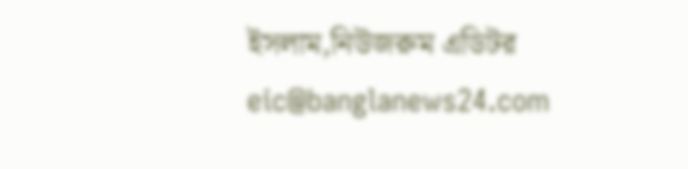ইসলাম,নিউজরুম এডিটর eic@banglanews24.com